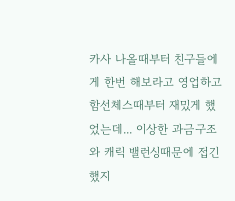카사 나올때부터 친구들에게 한번 해보라고 영업하고 함선체스때부터 재밌게 했었는데... 이상한 과금구조와 캐릭 밸런싱때문에 접긴 했지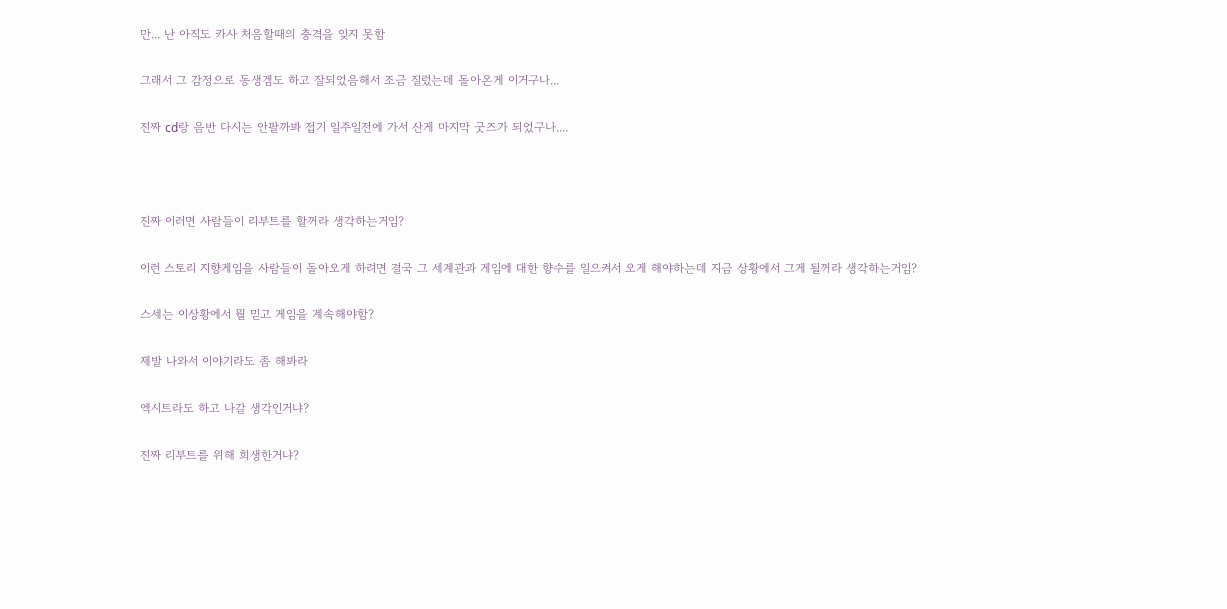만... 난 아직도 카사 처음할때의 충격을 잊지 못함

그래서 그 감정으로 동생겜도 하고 잘되었음해서 조금 질렀는데 돌아온게 이거구나...

진짜 cd랑 음반 다시는 안팔까봐 접기 일주일전에 가서 산게 마지막 굿즈가 되었구나....



진짜 이러면 사람들이 리부트를 할꺼라 생각하는거임?

이런 스토리 지향게임을 사람들이 돌아오게 하려면 결국 그 세계관과 게임에 대한 향수를 일으켜서 오게 해야하는데 지금 상황에서 그게 될꺼라 생각하는거임?

스세는 이상황에서 뭘 믿고 게임을 계속해야함?

제발 나와서 이야기라도 좀 해봐라

엑시트라도 하고 나갈 생각인거냐?

진짜 리부트를 위해 희생한거냐?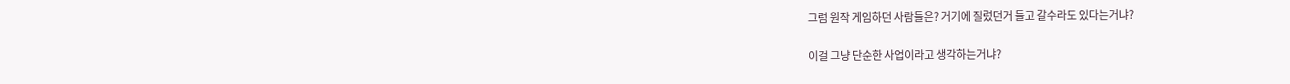그럼 원작 게임하던 사람들은? 거기에 질렀던거 들고 갈수라도 있다는거냐?

이걸 그냥 단순한 사업이라고 생각하는거냐?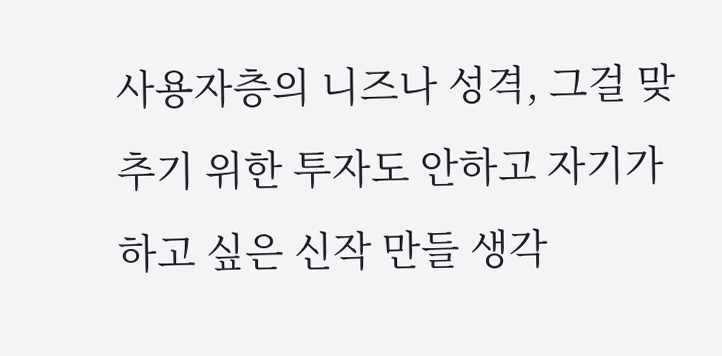사용자층의 니즈나 성격, 그걸 맞추기 위한 투자도 안하고 자기가 하고 싶은 신작 만들 생각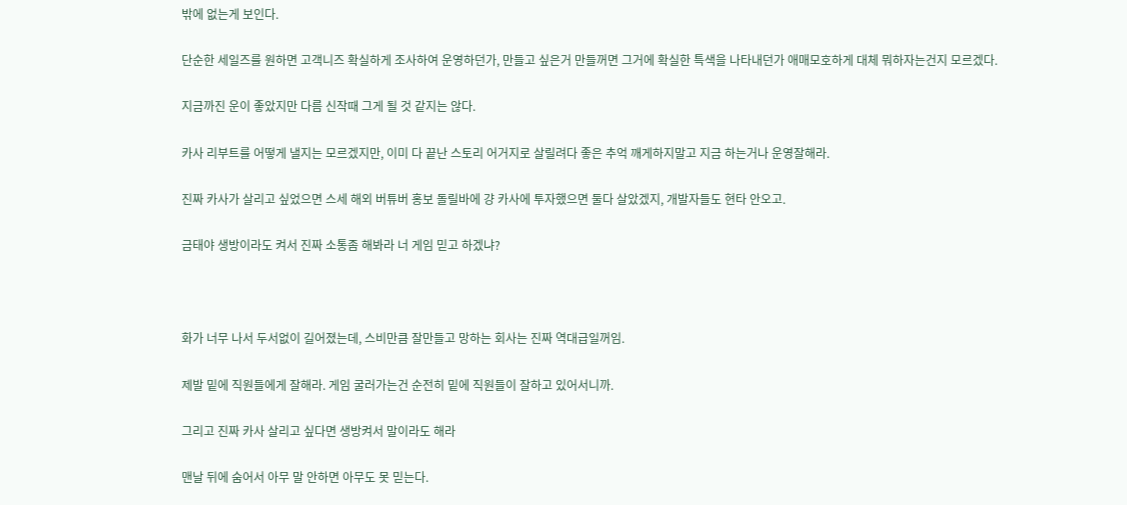밖에 없는게 보인다.

단순한 세일즈를 원하면 고객니즈 확실하게 조사하여 운영하던가, 만들고 싶은거 만들꺼면 그거에 확실한 특색을 나타내던가 애매모호하게 대체 뭐하자는건지 모르겠다.

지금까진 운이 좋았지만 다름 신작때 그게 될 것 같지는 않다.

카사 리부트를 어떻게 낼지는 모르겠지만, 이미 다 끝난 스토리 어거지로 살릴려다 좋은 추억 깨게하지말고 지금 하는거나 운영잘해라.

진짜 카사가 살리고 싶었으면 스세 해외 버튜버 홍보 돌릴바에 걍 카사에 투자했으면 둘다 살았겠지, 개발자들도 현타 안오고.

금태야 생방이라도 켜서 진짜 소통좀 해봐라 너 게임 믿고 하겠냐?



화가 너무 나서 두서없이 길어졌는데, 스비만큼 잘만들고 망하는 회사는 진짜 역대급일꺼임.

제발 밑에 직원들에게 잘해라. 게임 굴러가는건 순전히 밑에 직원들이 잘하고 있어서니까.

그리고 진짜 카사 살리고 싶다면 생방켜서 말이라도 해라

맨날 뒤에 숨어서 아무 말 안하면 아무도 못 믿는다.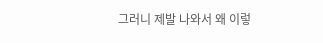그러니 제발 나와서 왜 이렇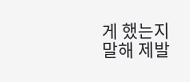게 했는지 말해 제발